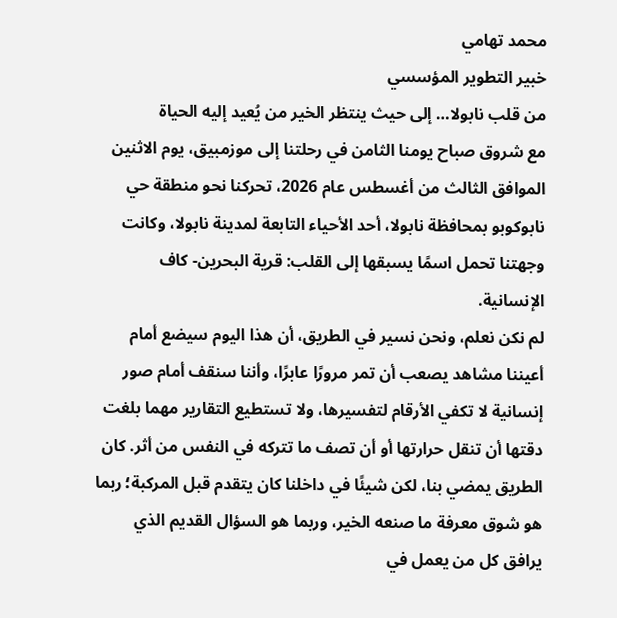محمد تهامي
خبير التطوير المؤسسي
من قلب نابولا… إلى حيث ينتظر الخير من يُعيد إليه الحياة
مع شروق صباح يومنا الثامن في رحلتنا إلى موزمبيق، يوم الاثنين الموافق الثالث من أغسطس عام 2026، تحركنا نحو منطقة حي نابوكوبو بمحافظة نابولا، أحد الأحياء التابعة لمدينة نابولا، وكانت وجهتنا تحمل اسمًا يسبقها إلى القلب: قرية البحرين- كاف الإنسانية.
لم نكن نعلم، ونحن نسير في الطريق، أن هذا اليوم سيضع أمام أعيننا مشاهد يصعب أن تمر مرورًا عابرًا، وأننا سنقف أمام صور إنسانية لا تكفي الأرقام لتفسيرها، ولا تستطيع التقارير مهما بلغت دقتها أن تنقل حرارتها أو أن تصف ما تتركه في النفس من أثر. كان الطريق يمضي بنا، لكن شيئًا في داخلنا كان يتقدم قبل المركبة؛ ربما هو شوق معرفة ما صنعه الخير، وربما هو السؤال القديم الذي يرافق كل من يعمل في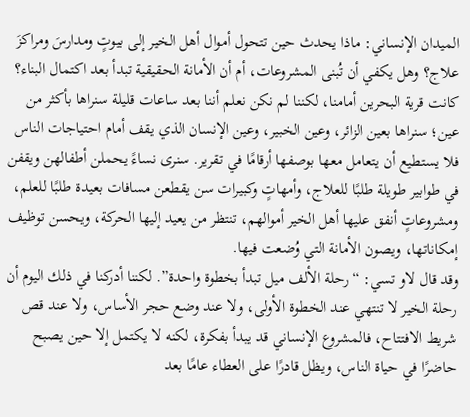الميدان الإنساني: ماذا يحدث حين تتحول أموال أهل الخير إلى بيوتٍ ومدارسَ ومراكزَ علاج؟ وهل يكفي أن تُبنى المشروعات، أم أن الأمانة الحقيقية تبدأ بعد اكتمال البناء؟
كانت قرية البحرين أمامنا، لكننا لم نكن نعلم أننا بعد ساعات قليلة سنراها بأكثر من عين؛ سنراها بعين الزائر، وعين الخبير، وعين الإنسان الذي يقف أمام احتياجات الناس فلا يستطيع أن يتعامل معها بوصفها أرقامًا في تقرير. سنرى نساءً يحملن أطفالهن ويقفن في طوابير طويلة طلبًا للعلاج، وأمهاتٍ وكبيرات سن يقطعن مسافات بعيدة طلبًا للعلم، ومشروعاتٍ أنفق عليها أهل الخير أموالهم، تنتظر من يعيد إليها الحركة، ويحسن توظيف إمكاناتها، ويصون الأمانة التي وُضعت فيها.
وقد قال لاو تسي: “رحلة الألف ميل تبدأ بخطوة واحدة”. لكننا أدركنا في ذلك اليوم أن رحلة الخير لا تنتهي عند الخطوة الأولى، ولا عند وضع حجر الأساس، ولا عند قص شريط الافتتاح، فالمشروع الإنساني قد يبدأ بفكرة، لكنه لا يكتمل إلا حين يصبح حاضرًا في حياة الناس، ويظل قادرًا على العطاء عامًا بعد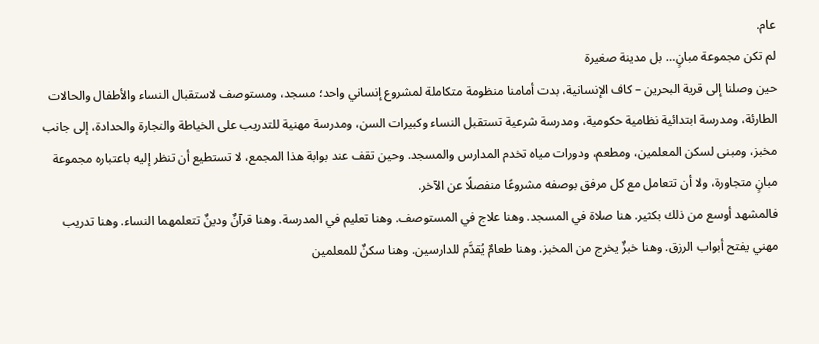عام.
لم تكن مجموعة مبانٍ… بل مدينة صغيرة
حين وصلنا إلى قرية البحرين – كاف الإنسانية، بدت أمامنا منظومة متكاملة لمشروع إنساني واحد؛ مسجد، ومستوصف لاستقبال النساء والأطفال والحالات الطارئة، ومدرسة ابتدائية نظامية حكومية، ومدرسة شرعية تستقبل النساء وكبيرات السن، ومدرسة مهنية للتدريب على الخياطة والنجارة والحدادة، إلى جانب مخبز، ومبنى لسكن المعلمين، ومطعم، ودورات مياه تخدم المدارس والمسجد. وحين تقف عند بوابة هذا المجمع، لا تستطيع أن تنظر إليه باعتباره مجموعة مبانٍ متجاورة، ولا أن تتعامل مع كل مرفق بوصفه مشروعًا منفصلًا عن الآخر.
فالمشهد أوسع من ذلك بكثير. هنا صلاة في المسجد. وهنا علاج في المستوصف. وهنا تعليم في المدرسة. وهنا قرآنٌ ودينٌ تتعلمهما النساء. وهنا تدريب مهني يفتح أبواب الرزق. وهنا خبزٌ يخرج من المخبز. وهنا طعامٌ يُقدَّم للدارسين. وهنا سكنٌ للمعلمين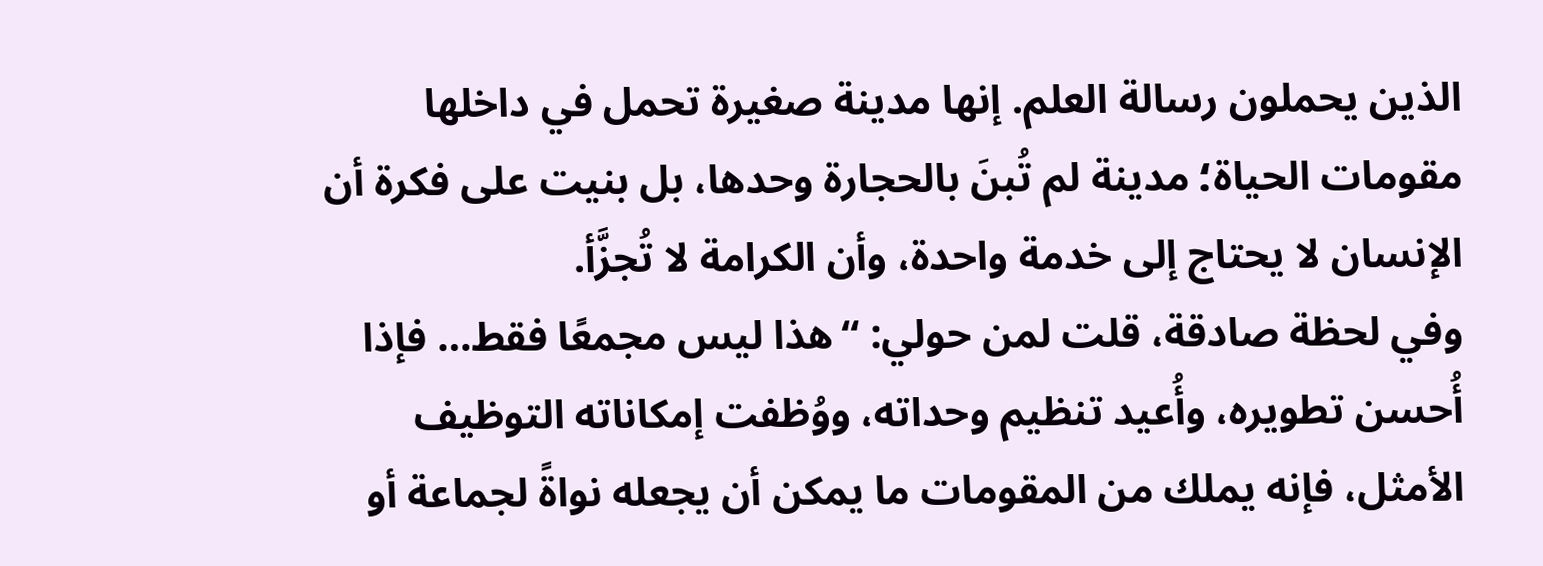الذين يحملون رسالة العلم. إنها مدينة صغيرة تحمل في داخلها مقومات الحياة؛ مدينة لم تُبنَ بالحجارة وحدها، بل بنيت على فكرة أن الإنسان لا يحتاج إلى خدمة واحدة، وأن الكرامة لا تُجزَّأ.
وفي لحظة صادقة، قلت لمن حولي: “هذا ليس مجمعًا فقط… فإذا أُحسن تطويره، وأُعيد تنظيم وحداته، ووُظفت إمكاناته التوظيف الأمثل، فإنه يملك من المقومات ما يمكن أن يجعله نواةً لجماعة أو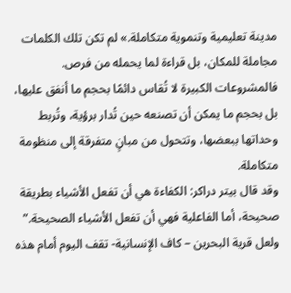مدينة تعليمية وتنموية متكاملة.» لم تكن تلك الكلمات مجاملة للمكان، بل قراءة لما يحمله من فرص. فالمشروعات الكبيرة لا تُقاس دائمًا بحجم ما أنفق عليها، بل بحجم ما يمكن أن تصنعه حين تُدار برؤية، وتُربط وحداتها ببعضها، وتتحول من مبانٍ متفرقة إلى منظومة متكاملة.
وقد قال بيتر دراكر: الكفاءة هي أن تفعل الأشياء بطريقة صحيحة، أما الفاعلية فهي أن تفعل الأشياء الصحيحة.” ولعل قرية البحرين – كاف الإنسانية- تقف اليوم أمام هذه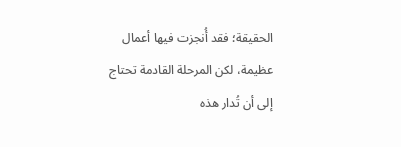الحقيقة؛ فقد أُنجزت فيها أعمال عظيمة، لكن المرحلة القادمة تحتاج إلى أن تُدار هذه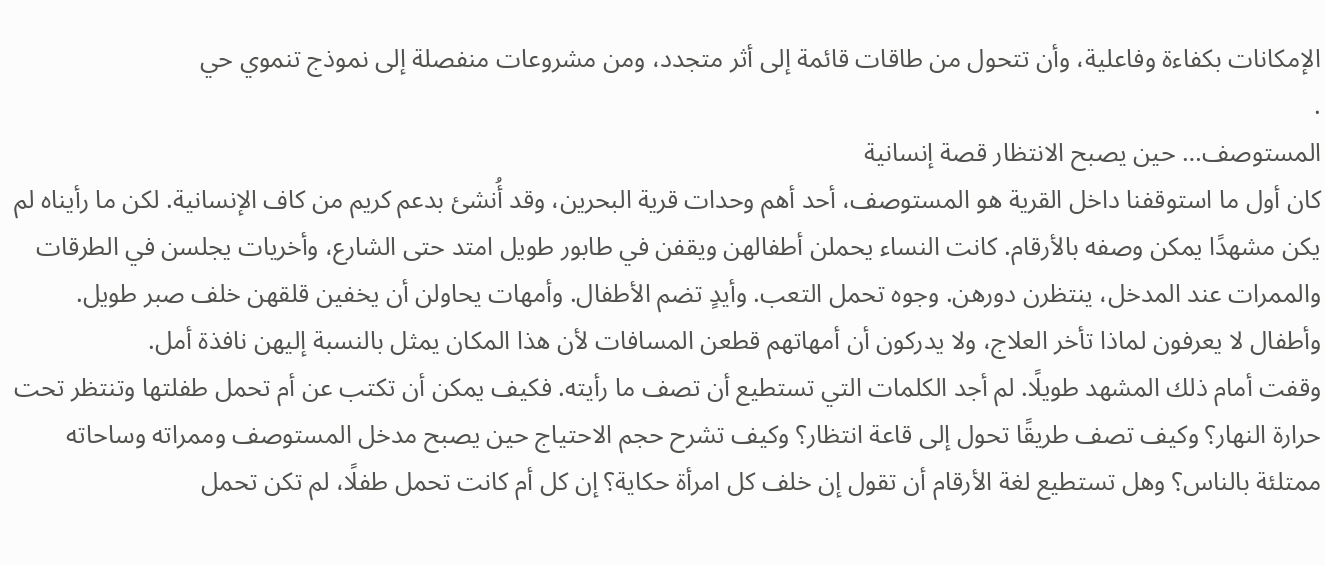الإمكانات بكفاءة وفاعلية، وأن تتحول من طاقات قائمة إلى أثر متجدد، ومن مشروعات منفصلة إلى نموذج تنموي حي
.
المستوصف… حين يصبح الانتظار قصة إنسانية
كان أول ما استوقفنا داخل القرية هو المستوصف، أحد أهم وحدات قرية البحرين، وقد أُنشئ بدعم كريم من كاف الإنسانية. لكن ما رأيناه لم يكن مشهدًا يمكن وصفه بالأرقام. كانت النساء يحملن أطفالهن ويقفن في طابور طويل امتد حتى الشارع، وأخريات يجلسن في الطرقات والممرات عند المدخل، ينتظرن دورهن. وجوه تحمل التعب. وأيدٍ تضم الأطفال. وأمهات يحاولن أن يخفين قلقهن خلف صبر طويل. وأطفال لا يعرفون لماذا تأخر العلاج، ولا يدركون أن أمهاتهم قطعن المسافات لأن هذا المكان يمثل بالنسبة إليهن نافذة أمل.
وقفت أمام ذلك المشهد طويلًا. لم أجد الكلمات التي تستطيع أن تصف ما رأيته. فكيف يمكن أن تكتب عن أم تحمل طفلتها وتنتظر تحت حرارة النهار؟ وكيف تصف طريقًا تحول إلى قاعة انتظار؟ وكيف تشرح حجم الاحتياج حين يصبح مدخل المستوصف وممراته وساحاته ممتلئة بالناس؟ وهل تستطيع لغة الأرقام أن تقول إن خلف كل امرأة حكاية؟ إن كل أم كانت تحمل طفلًا، لم تكن تحمل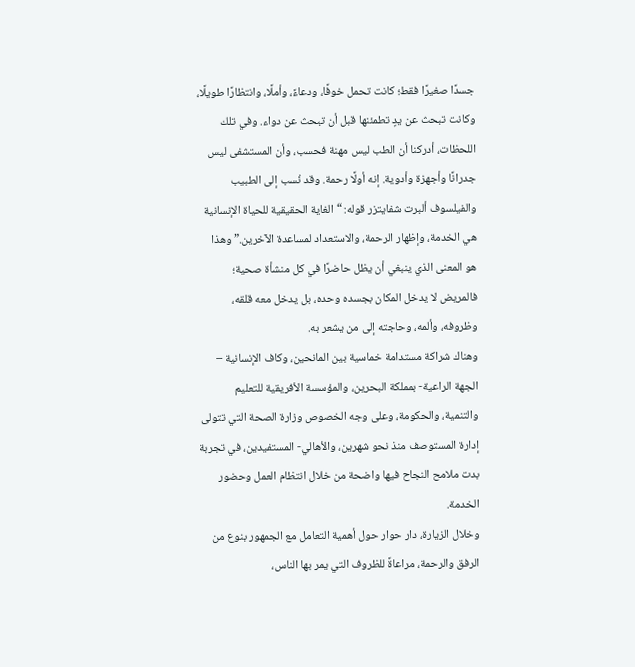جسدًا صغيرًا فقط؛ كانت تحمل خوفًا، ودعاءً، وأملًا، وانتظارًا طويلًا، وكانت تبحث عن يدٍ تطمئنها قبل أن تبحث عن دواء. وفي تلك اللحظات، أدركنا أن الطب ليس مهنة فحسب، وأن المستشفى ليس جدرانًا وأجهزة وأدوية. إنه أولًا رحمة. وقد نُسب إلى الطبيب والفيلسوف ألبرت شفايتزر قوله: “الغاية الحقيقية للحياة الإنسانية هي الخدمة، وإظهار الرحمة، والاستعداد لمساعدة الآخرين.” وهذا هو المعنى الذي ينبغي أن يظل حاضرًا في كل منشأة صحية؛ فالمريض لا يدخل المكان بجسده وحده، بل يدخل معه قلقه، وظروفه، وألمه، وحاجته إلى من يشعر به.
وهناك شراكة مستدامة خماسية بين المانحين، وكاف الإنسانية – الجهة الراعية- بمملكة البحرين، والمؤسسة الأفريقية للتعليم والتنمية، والحكومة، وعلى وجه الخصوص وزارة الصحة التي تتولى إدارة المستوصف منذ نحو شهرين، والأهالي- المستفيدين، في تجربة بدت ملامح النجاح فيها واضحة من خلال انتظام العمل وحضور الخدمة.
وخلال الزيارة، دار حوار حول أهمية التعامل مع الجمهور بنوع من الرفق والرحمة، مراعاةً للظروف التي يمر بها الناس،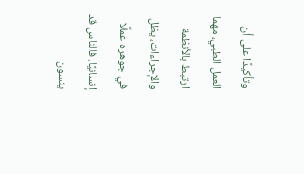وتأكيدًا على أن العمل الطبي، مهما ارتبط بالأنظمة والإجراءات، يظل في جوهره عملًا إنسانيًا. فالناس قد ينسون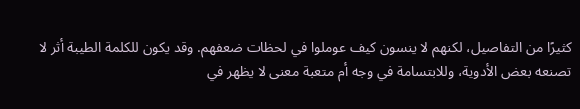كثيرًا من التفاصيل، لكنهم لا ينسون كيف عوملوا في لحظات ضعفهم. وقد يكون للكلمة الطيبة أثر لا تصنعه بعض الأدوية، وللابتسامة في وجه أم متعبة معنى لا يظهر في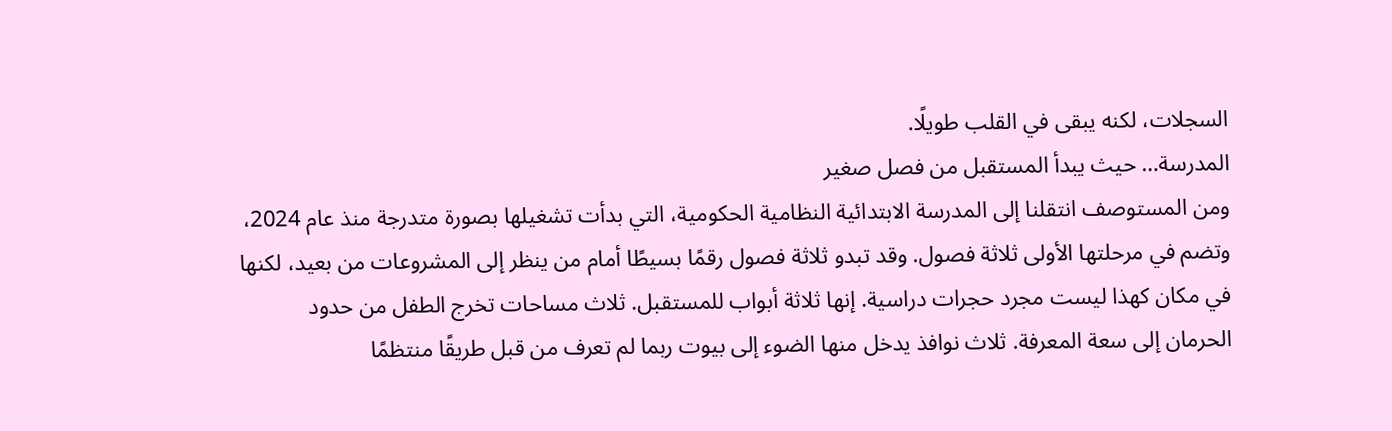السجلات، لكنه يبقى في القلب طويلًا.
المدرسة… حيث يبدأ المستقبل من فصل صغير
ومن المستوصف انتقلنا إلى المدرسة الابتدائية النظامية الحكومية، التي بدأت تشغيلها بصورة متدرجة منذ عام 2024، وتضم في مرحلتها الأولى ثلاثة فصول. وقد تبدو ثلاثة فصول رقمًا بسيطًا أمام من ينظر إلى المشروعات من بعيد، لكنها في مكان كهذا ليست مجرد حجرات دراسية. إنها ثلاثة أبواب للمستقبل. ثلاث مساحات تخرج الطفل من حدود الحرمان إلى سعة المعرفة. ثلاث نوافذ يدخل منها الضوء إلى بيوت ربما لم تعرف من قبل طريقًا منتظمًا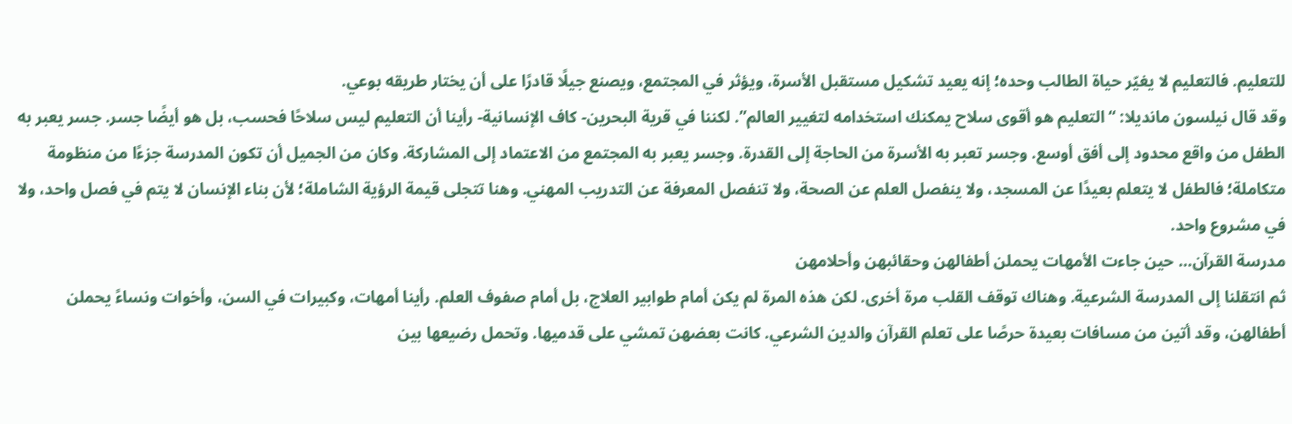للتعليم. فالتعليم لا يغيّر حياة الطالب وحده؛ إنه يعيد تشكيل مستقبل الأسرة، ويؤثر في المجتمع، ويصنع جيلًا قادرًا على أن يختار طريقه بوعي.
وقد قال نيلسون مانديلا: “التعليم هو أقوى سلاح يمكنك استخدامه لتغيير العالم”. لكننا في قرية البحرين- كاف الإنسانية- رأينا أن التعليم ليس سلاحًا فحسب، بل هو أيضًا جسر. جسر يعبر به الطفل من واقع محدود إلى أفق أوسع. وجسر تعبر به الأسرة من الحاجة إلى القدرة. وجسر يعبر به المجتمع من الاعتماد إلى المشاركة. وكان من الجميل أن تكون المدرسة جزءًا من منظومة متكاملة؛ فالطفل لا يتعلم بعيدًا عن المسجد، ولا ينفصل العلم عن الصحة، ولا تنفصل المعرفة عن التدريب المهني. وهنا تتجلى قيمة الرؤية الشاملة؛ لأن بناء الإنسان لا يتم في فصل واحد، ولا في مشروع واحد.
مدرسة القرآن… حين جاءت الأمهات يحملن أطفالهن وحقائبهن وأحلامهن
ثم انتقلنا إلى المدرسة الشرعية. وهناك توقف القلب مرة أخرى. لكن هذه المرة لم يكن أمام طوابير العلاج، بل أمام صفوف العلم. رأينا أمهات، وكبيرات في السن، وأخوات ونساءً يحملن أطفالهن، وقد أتين من مسافات بعيدة حرصًا على تعلم القرآن والدين الشرعي. كانت بعضهن تمشي على قدميها. وتحمل رضيعها بين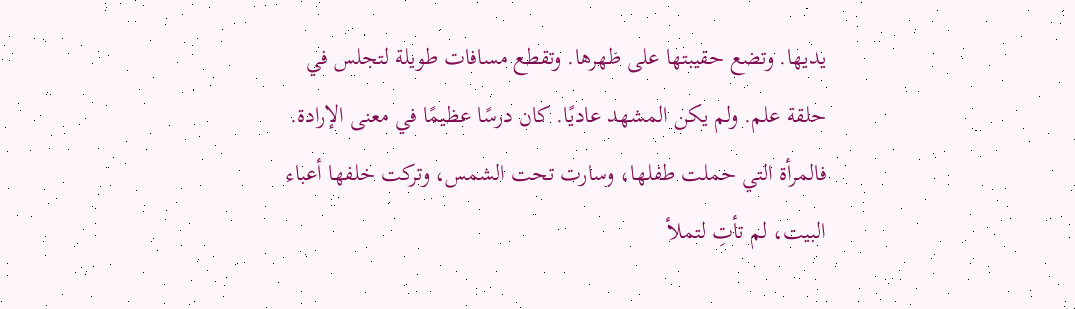يديها. وتضع حقيبتها على ظهرها. وتقطع مسافات طويلة لتجلس في حلقة علم. ولم يكن المشهد عاديًا. كان درسًا عظيمًا في معنى الإرادة. فالمرأة التي حملت طفلها، وسارت تحت الشمس، وتركت خلفها أعباء البيت، لم تأتِ لتملأ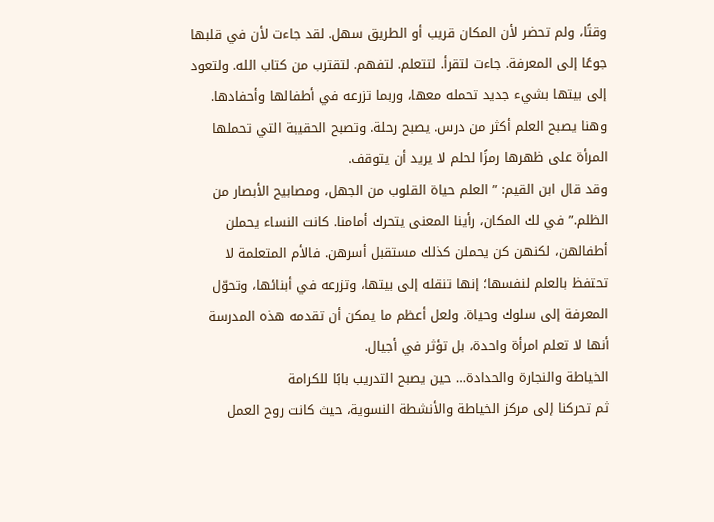وقتًا، ولم تحضر لأن المكان قريب أو الطريق سهل. لقد جاءت لأن في قلبها جوعًا إلى المعرفة. جاءت لتقرأ. لتتعلم. لتفهم. لتقترب من كتاب الله. ولتعود إلى بيتها بشيء جديد تحمله معها، وربما تزرعه في أطفالها وأحفادها. وهنا يصبح العلم أكثر من درس. يصبح رحلة. وتصبح الحقيبة التي تحملها المرأة على ظهرها رمزًا لحلم لا يريد أن يتوقف.
وقد قال ابن القيم: ” العلم حياة القلوب من الجهل، ومصابيح الأبصار من الظلم.” في لك المكان، رأينا المعنى يتحرك أمامنا. كانت النساء يحملن أطفالهن، لكنهن كن يحملن كذلك مستقبل أسرهن. فالأم المتعلمة لا تحتفظ بالعلم لنفسها؛ إنها تنقله إلى بيتها، وتزرعه في أبنائها، وتحوّل المعرفة إلى سلوك وحياة. ولعل أعظم ما يمكن أن تقدمه هذه المدرسة أنها لا تعلم امرأة واحدة، بل تؤثر في أجيال.
الخياطة والنجارة والحدادة… حين يصبح التدريب بابًا للكرامة
ثم تحركنا إلى مركز الخياطة والأنشطة النسوية، حيث كانت روح العمل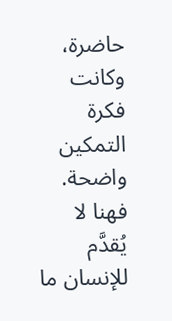حاضرة، وكانت فكرة التمكين واضحة. فهنا لا يُقدَّم للإنسان ما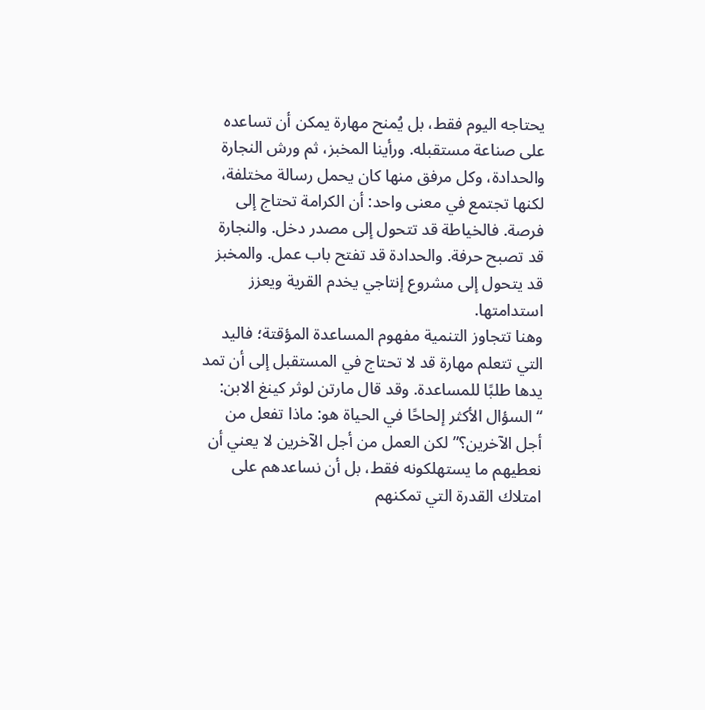يحتاجه اليوم فقط، بل يُمنح مهارة يمكن أن تساعده على صناعة مستقبله. ورأينا المخبز، ثم ورش النجارة والحدادة، وكل مرفق منها كان يحمل رسالة مختلفة، لكنها تجتمع في معنى واحد: أن الكرامة تحتاج إلى فرصة. فالخياطة قد تتحول إلى مصدر دخل. والنجارة قد تصبح حرفة. والحدادة قد تفتح باب عمل. والمخبز قد يتحول إلى مشروع إنتاجي يخدم القرية ويعزز استدامتها.
وهنا تتجاوز التنمية مفهوم المساعدة المؤقتة؛ فاليد التي تتعلم مهارة قد لا تحتاج في المستقبل إلى أن تمد يدها طلبًا للمساعدة. وقد قال مارتن لوثر كينغ الابن: “السؤال الأكثر إلحاحًا في الحياة هو: ماذا تفعل من أجل الآخرين؟” لكن العمل من أجل الآخرين لا يعني أن نعطيهم ما يستهلكونه فقط، بل أن نساعدهم على امتلاك القدرة التي تمكنهم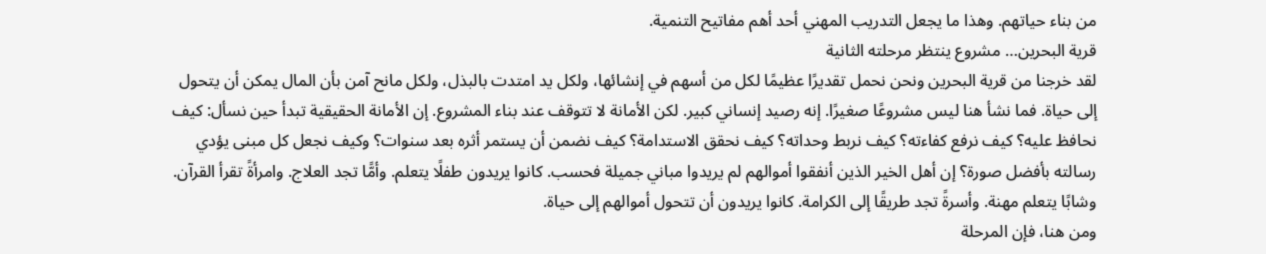من بناء حياتهم. وهذا ما يجعل التدريب المهني أحد أهم مفاتيح التنمية.
قرية البحرين… مشروع ينتظر مرحلته الثانية
لقد خرجنا من قرية البحرين ونحن نحمل تقديرًا عظيمًا لكل من أسهم في إنشائها، ولكل يد امتدت بالبذل، ولكل مانح آمن بأن المال يمكن أن يتحول إلى حياة. فما نشأ هنا ليس مشروعًا صغيرًا. إنه رصيد إنساني كبير. لكن الأمانة لا تتوقف عند بناء المشروع. إن الأمانة الحقيقية تبدأ حين نسأل: كيف نحافظ عليه؟ كيف نرفع كفاءته؟ كيف نربط وحداته؟ كيف نحقق الاستدامة؟ كيف نضمن أن يستمر أثره بعد سنوات؟ وكيف نجعل كل مبنى يؤدي رسالته بأفضل صورة؟ إن أهل الخير الذين أنفقوا أموالهم لم يريدوا مباني جميلة فحسب. كانوا يريدون طفلًا يتعلم. وأمًّا تجد العلاج. وامرأةً تقرأ القرآن. وشابًا يتعلم مهنة. وأسرةً تجد طريقًا إلى الكرامة. كانوا يريدون أن تتحول أموالهم إلى حياة.
ومن هنا، فإن المرحلة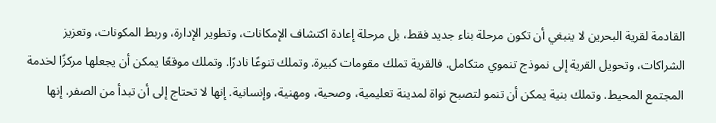القادمة لقرية البحرين لا ينبغي أن تكون مرحلة بناء جديد فقط، بل مرحلة إعادة اكتشاف الإمكانات، وتطوير الإدارة، وربط المكونات، وتعزيز الشراكات، وتحويل القرية إلى نموذج تنموي متكامل. فالقرية تملك مقومات كبيرة. وتملك تنوعًا نادرًا. وتملك موقعًا يمكن أن يجعلها مركزًا لخدمة المجتمع المحيط. وتملك بنية يمكن أن تنمو لتصبح نواة لمدينة تعليمية، وصحية، ومهنية، وإنسانية. إنها لا تحتاج إلى أن تبدأ من الصفر. إنها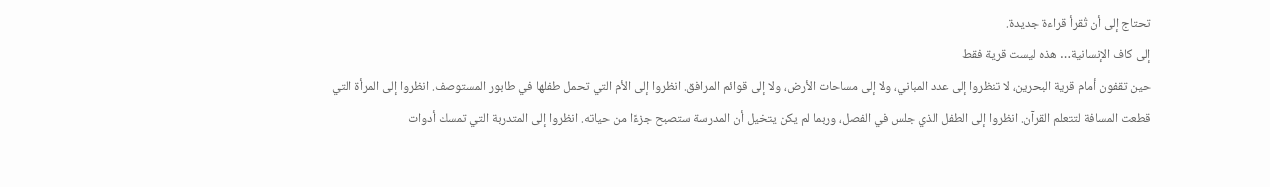تحتاج إلى أن تُقرأ قراءة جديدة.
إلى كاف الإنسانية… هذه ليست قرية فقط
حين تقفون أمام قرية البحرين، لا تنظروا إلى عدد المباني، ولا إلى مساحات الأرض، ولا إلى قوائم المرافق. انظروا إلى الأم التي تحمل طفلها في طابور المستوصف. انظروا إلى المرأة التي قطعت المسافة لتتعلم القرآن. انظروا إلى الطفل الذي جلس في الفصل، وربما لم يكن يتخيل أن المدرسة ستصبح جزءًا من حياته. انظروا إلى المتدربة التي تمسك أدوات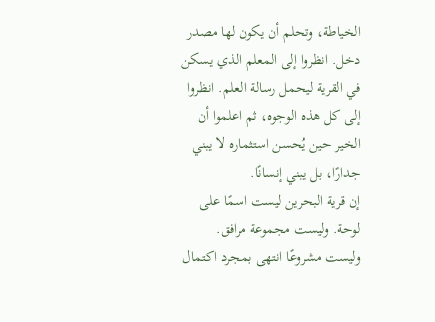الخياطة، وتحلم أن يكون لها مصدر دخل. انظروا إلى المعلم الذي يسكن في القرية ليحمل رسالة العلم. انظروا إلى كل هذه الوجوه، ثم اعلموا أن الخير حين يُحسن استثماره لا يبني جدارًا، بل يبني إنسانًا.
إن قرية البحرين ليست اسمًا على لوحة. وليست مجموعة مرافق. وليست مشروعًا انتهى بمجرد اكتمال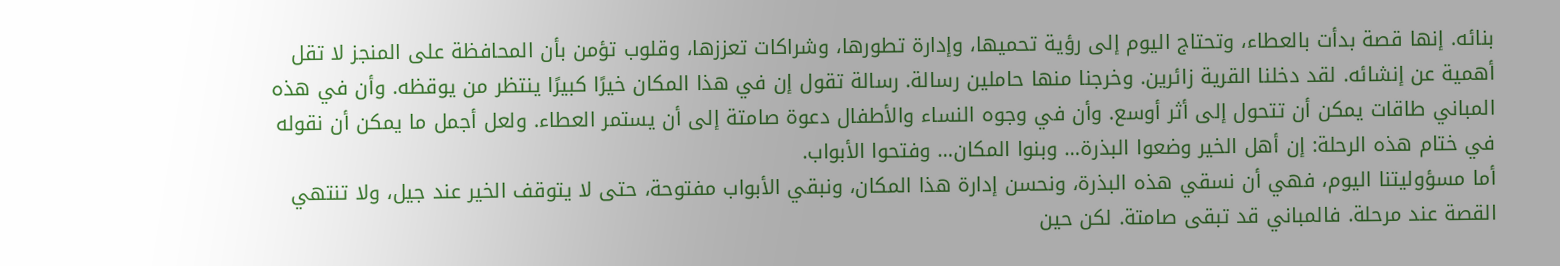بنائه. إنها قصة بدأت بالعطاء، وتحتاج اليوم إلى رؤية تحميها، وإدارة تطورها، وشراكات تعززها، وقلوب تؤمن بأن المحافظة على المنجز لا تقل أهمية عن إنشائه. لقد دخلنا القرية زائرين. وخرجنا منها حاملين رسالة. رسالة تقول إن في هذا المكان خيرًا كبيرًا ينتظر من يوقظه. وأن في هذه المباني طاقات يمكن أن تتحول إلى أثر أوسع. وأن في وجوه النساء والأطفال دعوة صامتة إلى أن يستمر العطاء. ولعل أجمل ما يمكن أن نقوله في ختام هذه الرحلة: إن أهل الخير وضعوا البذرة… وبنوا المكان… وفتحوا الأبواب.
أما مسؤوليتنا اليوم، فهي أن نسقي هذه البذرة، ونحسن إدارة هذا المكان، ونبقي الأبواب مفتوحة، حتى لا يتوقف الخير عند جيل، ولا تنتهي القصة عند مرحلة. فالمباني قد تبقى صامتة. لكن حين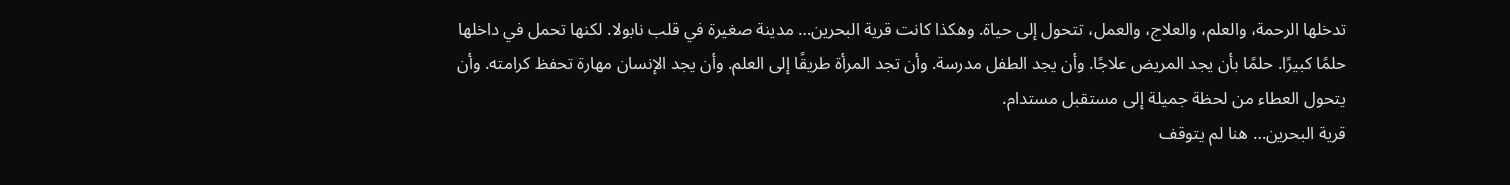تدخلها الرحمة، والعلم، والعلاج، والعمل، تتحول إلى حياة. وهكذا كانت قرية البحرين… مدينة صغيرة في قلب نابولا. لكنها تحمل في داخلها حلمًا كبيرًا. حلمًا بأن يجد المريض علاجًا. وأن يجد الطفل مدرسة. وأن تجد المرأة طريقًا إلى العلم. وأن يجد الإنسان مهارة تحفظ كرامته. وأن يتحول العطاء من لحظة جميلة إلى مستقبل مستدام.
قرية البحرين… هنا لم يتوقف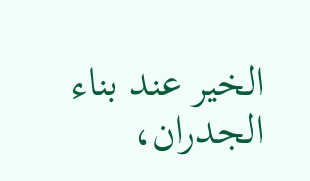الخير عند بناء الجدران،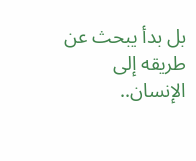بل بدأ يبحث عن طريقه إلى الإنسان..